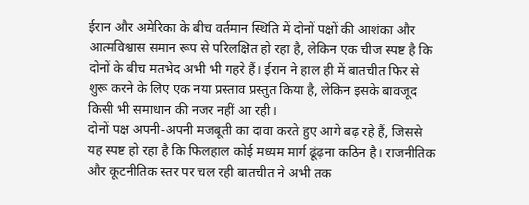ईरान और अमेरिका के बीच वर्तमान स्थिति में दोनों पक्षों की आशंका और आत्मविश्वास समान रूप से परिलक्षित हो रहा है, लेकिन एक चीज स्पष्ट है कि दोनों के बीच मतभेद अभी भी गहरे हैं। ईरान ने हाल ही में बातचीत फिर से शुरू करने के लिए एक नया प्रस्ताव प्रस्तुत किया है, लेकिन इसके बावजूद किसी भी समाधान की नजर नहीं आ रही।
दोनों पक्ष अपनी-अपनी मजबूती का दावा करते हुए आगे बढ़ रहे हैं, जिससे यह स्पष्ट हो रहा है कि फिलहाल कोई मध्यम मार्ग ढूंढ़ना कठिन है। राजनीतिक और कूटनीतिक स्तर पर चल रही बातचीत ने अभी तक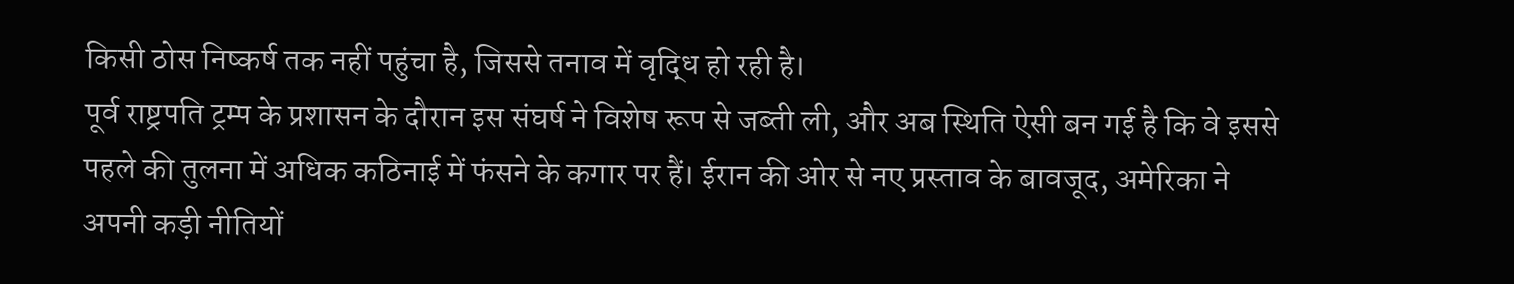किसी ठोस निष्कर्ष तक नहीं पहुंचा है, जिससे तनाव में वृद्धि हो रही है।
पूर्व राष्ट्रपति ट्रम्प के प्रशासन के दौरान इस संघर्ष ने विशेष रूप से जब्ती ली, और अब स्थिति ऐसी बन गई है कि वे इससे पहले की तुलना में अधिक कठिनाई में फंसने के कगार पर हैं। ईरान की ओर से नए प्रस्ताव के बावजूद, अमेरिका ने अपनी कड़ी नीतियों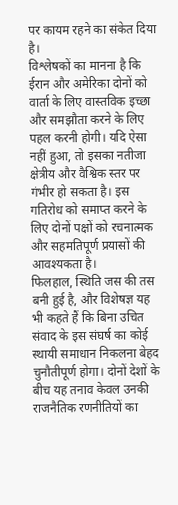पर कायम रहने का संकेत दिया है।
विश्लेषकों का मानना है कि ईरान और अमेरिका दोनों को वार्ता के लिए वास्तविक इच्छा और समझौता करने के लिए पहल करनी होगी। यदि ऐसा नहीं हुआ, तो इसका नतीजा क्षेत्रीय और वैश्विक स्तर पर गंभीर हो सकता है। इस गतिरोध को समाप्त करने के लिए दोनों पक्षों को रचनात्मक और सहमतिपूर्ण प्रयासों की आवश्यकता है।
फिलहाल, स्थिति जस की तस बनी हुई है, और विशेषज्ञ यह भी कहते हैं कि बिना उचित संवाद के इस संघर्ष का कोई स्थायी समाधान निकलना बेहद चुनौतीपूर्ण होगा। दोनों देशों के बीच यह तनाव केवल उनकी राजनैतिक रणनीतियों का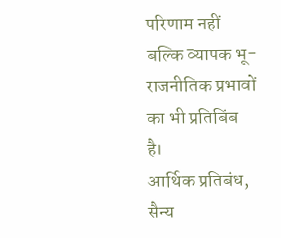परिणाम नहीं बल्कि व्यापक भू-राजनीतिक प्रभावों का भी प्रतिबिंब है।
आर्थिक प्रतिबंध, सैन्य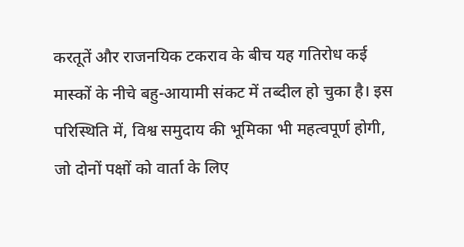करतूतें और राजनयिक टकराव के बीच यह गतिरोध कई मास्कों के नीचे बहु-आयामी संकट में तब्दील हो चुका है। इस परिस्थिति में, विश्व समुदाय की भूमिका भी महत्वपूर्ण होगी, जो दोनों पक्षों को वार्ता के लिए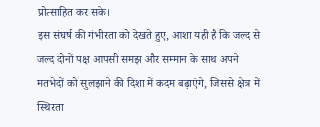प्रोत्साहित कर सके।
इस संघर्ष की गंभीरता को देखते हुए, आशा यही है कि जल्द से जल्द दोनों पक्ष आपसी समझ और सम्मान के साथ अपने मतभेदों को सुलझाने की दिशा में कदम बढ़ाएंगे, जिससे क्षेत्र में स्थिरता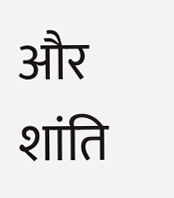और शांति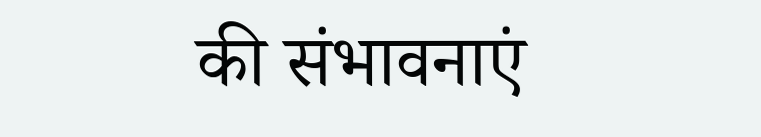की संभावनाएं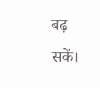बढ़ सकें।